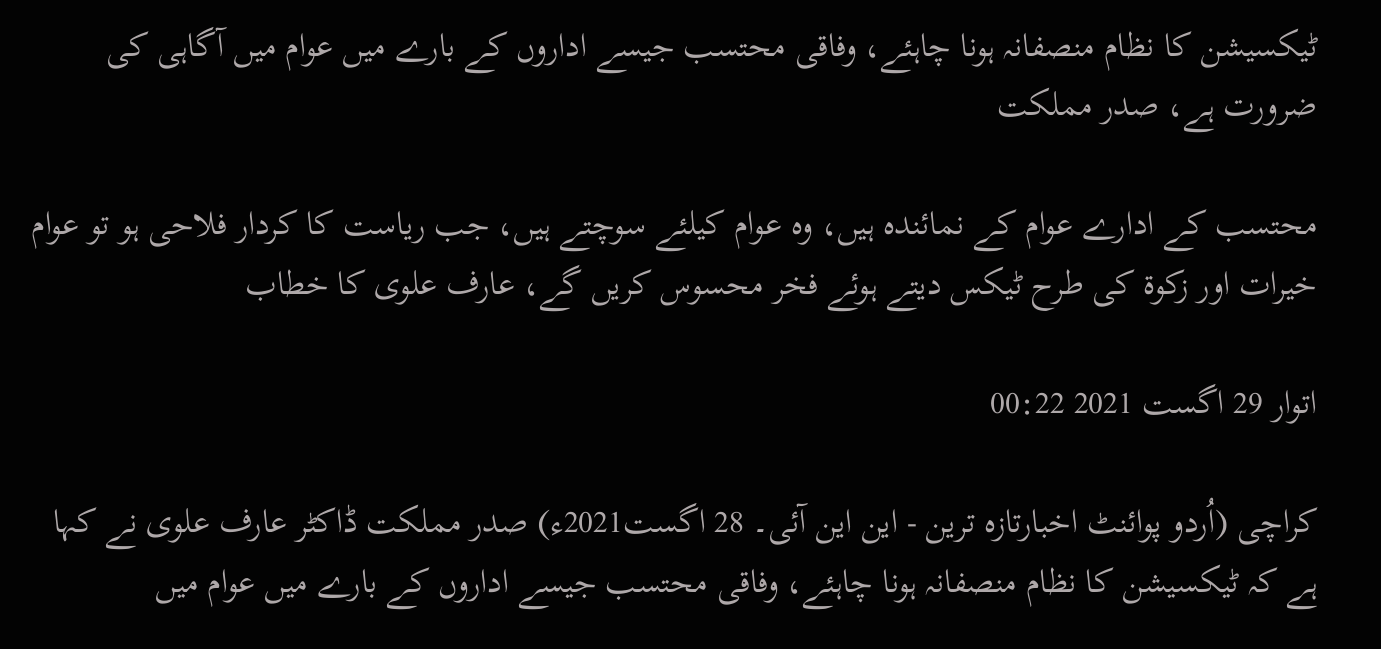ٹیکسیشن کا نظام منصفانہ ہونا چاہئے، وفاقی محتسب جیسے اداروں کے بارے میں عوام میں آگاہی کی ضرورت ہے، صدر مملکت

محتسب کے ادارے عوام کے نمائندہ ہیں، وہ عوام کیلئے سوچتے ہیں، جب ریاست کا کردار فلاحی ہو تو عوام خیرات اور زکوة کی طرح ٹیکس دیتے ہوئے فخر محسوس کریں گے، عارف علوی کا خطاب

اتوار 29 اگست 2021 00:22

کراچی (اُردو پوائنٹ اخبارتازہ ترین - این این آئی۔ 28 اگست2021ء) صدر مملکت ڈاکٹر عارف علوی نے کہا ہے کہ ٹیکسیشن کا نظام منصفانہ ہونا چاہئے، وفاقی محتسب جیسے اداروں کے بارے میں عوام میں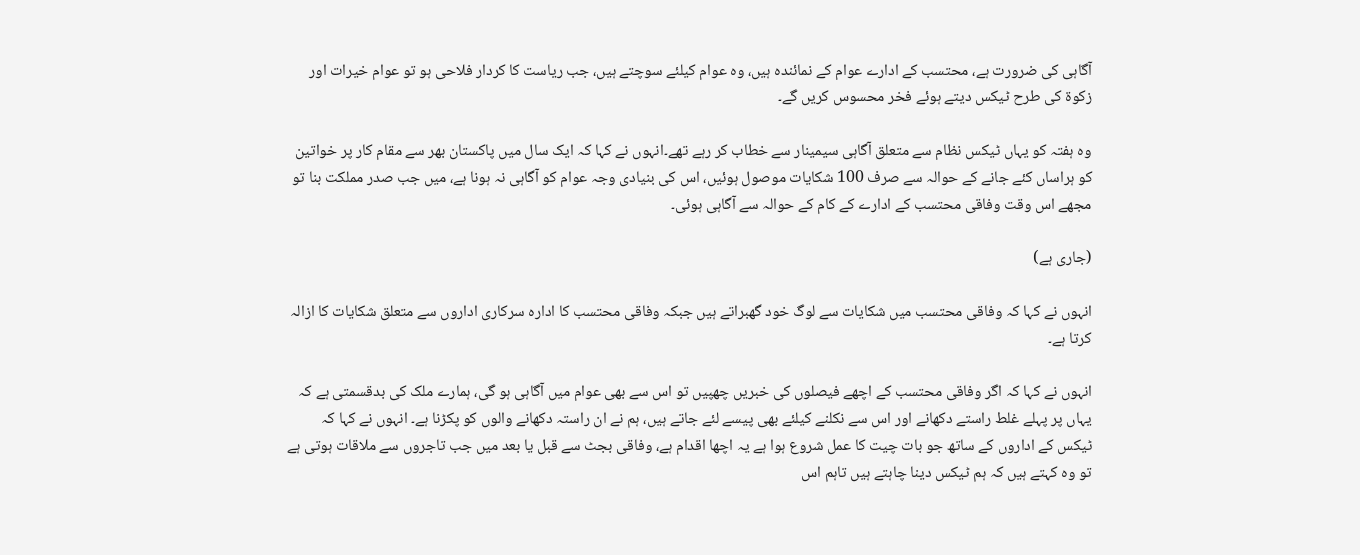آگاہی کی ضرورت ہے، محتسب کے ادارے عوام کے نمائندہ ہیں، وہ عوام کیلئے سوچتے ہیں، جب ریاست کا کردار فلاحی ہو تو عوام خیرات اور زکوة کی طرح ٹیکس دیتے ہوئے فخر محسوس کریں گے۔

وہ ہفتہ کو یہاں ٹیکس نظام سے متعلق آگاہی سیمینار سے خطاب کر رہے تھے۔انہوں نے کہا کہ ایک سال میں پاکستان بھر سے مقام کار پر خواتین کو ہراساں کئے جانے کے حوالہ سے صرف 100 شکایات موصول ہوئیں، اس کی بنیادی وجہ عوام کو آگاہی نہ ہونا ہے، میں جب صدر مملکت بنا تو مجھے اس وقت وفاقی محتسب کے ادارے کے کام کے حوالہ سے آگاہی ہوئی۔

(جاری ہے)

انہوں نے کہا کہ وفاقی محتسب میں شکایات سے لوگ خود گھبراتے ہیں جبکہ وفاقی محتسب کا ادارہ سرکاری اداروں سے متعلق شکایات کا ازالہ کرتا ہے۔

انہوں نے کہا کہ اگر وفاقی محتسب کے اچھے فیصلوں کی خبریں چھپیں تو اس سے بھی عوام میں آگاہی ہو گی، ہمارے ملک کی بدقسمتی ہے کہ یہاں پر پہلے غلط راستے دکھانے اور اس سے نکلنے کیلئے بھی پیسے لئے جاتے ہیں، ہم نے ان راستہ دکھانے والوں کو پکڑنا ہے۔ انہوں نے کہا کہ ٹیکس کے اداروں کے ساتھ جو بات چیت کا عمل شروع ہوا ہے یہ اچھا اقدام ہے، وفاقی بجٹ سے قبل یا بعد میں جب تاجروں سے ملاقات ہوتی ہے تو وہ کہتے ہیں کہ ہم ٹیکس دینا چاہتے ہیں تاہم اس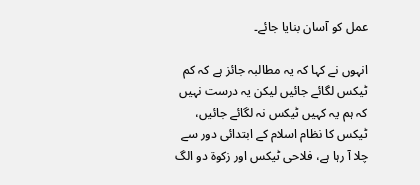عمل کو آسان بنایا جائے۔

انہوں نے کہا کہ یہ مطالبہ جائز ہے کہ کم ٹیکس لگائے جائیں لیکن یہ درست نہیں کہ ہم یہ کہیں ٹیکس نہ لگائے جائیں، ٹیکس کا نظام اسلام کے ابتدائی دور سے چلا آ رہا ہے، فلاحی ٹیکس اور زکوة دو الگ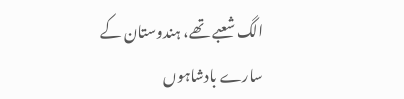الگ شعبے تھے، ہندوستان کے سارے بادشاہوں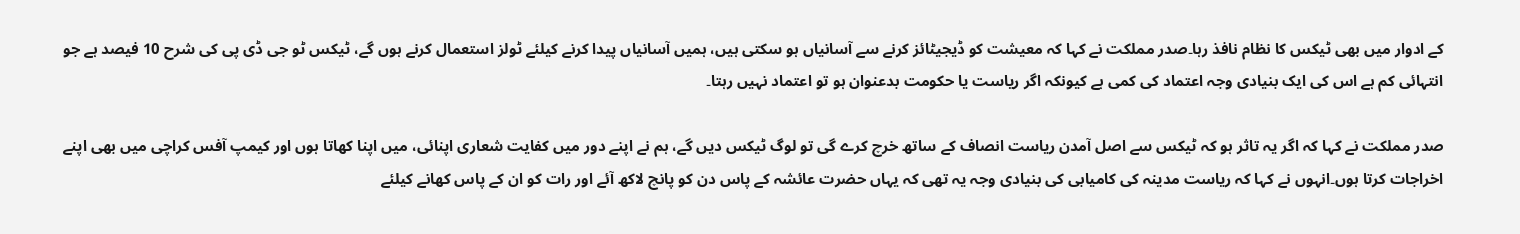کے ادوار میں بھی ٹیکس کا نظام نافذ رہا۔صدر مملکت نے کہا کہ معیشت کو ڈیجیٹائز کرنے سے آسانیاں ہو سکتی ہیں، ہمیں آسانیاں پیدا کرنے کیلئے ٹولز استعمال کرنے ہوں گے، ٹیکس ٹو جی ڈی پی کی شرح 10 فیصد ہے جو انتہائی کم ہے اس کی ایک بنیادی وجہ اعتماد کی کمی ہے کیونکہ اگر ریاست یا حکومت بدعنوان ہو تو اعتماد نہیں رہتا۔

صدر مملکت نے کہا کہ اگر یہ تاثر ہو کہ ٹیکس سے اصل آمدن ریاست انصاف کے ساتھ خرچ کرے گی تو لوگ ٹیکس دیں گے، ہم نے اپنے دور میں کفایت شعاری اپنائی، میں اپنا کھاتا ہوں اور کیمپ آفس کراچی میں بھی اپنے اخراجات کرتا ہوں۔انہوں نے کہا کہ ریاست مدینہ کی کامیابی کی بنیادی وجہ یہ تھی کہ یہاں حضرت عائشہ کے پاس دن کو پانچ لاکھ آئے اور رات کو ان کے پاس کھانے کیلئے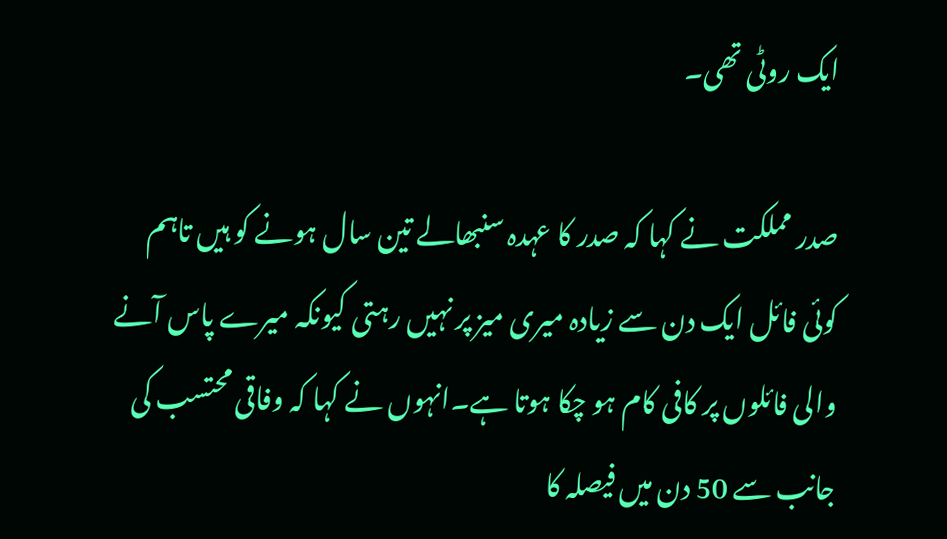ایک روٹی تھی۔

صدر مملکت نے کہا کہ صدر کا عہدہ سنبھالے تین سال ہونے کو ہیں تاہم کوئی فائل ایک دن سے زیادہ میری میز پر نہیں رہتی کیونکہ میرے پاس آنے والی فائلوں پر کافی کام ہو چکا ہوتا ہے۔انہوں نے کہا کہ وفاقی محتسب کی جانب سے 50 دن میں فیصلہ کا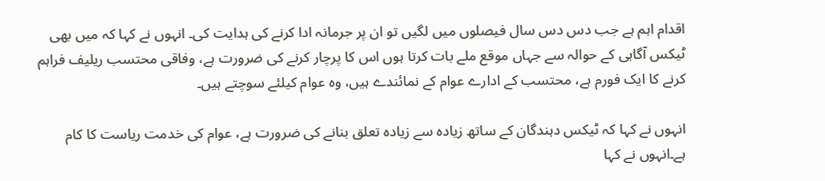اقدام اہم ہے جب دس دس سال فیصلوں میں لگیں تو ان پر جرمانہ ادا کرنے کی ہدایت کی۔ انہوں نے کہا کہ میں بھی ٹیکس آگاہی کے حوالہ سے جہاں موقع ملے بات کرتا ہوں اس کا پرچار کرنے کی ضرورت ہے، وفاقی محتسب ریلیف فراہم کرنے کا ایک فورم ہے، محتسب کے ادارے عوام کے نمائندے ہیں، وہ عوام کیلئے سوچتے ہیں۔

انہوں نے کہا کہ ٹیکس دہندگان کے ساتھ زیادہ سے زیادہ تعلق بنانے کی ضرورت ہے، عوام کی خدمت ریاست کا کام ہے۔انہوں نے کہا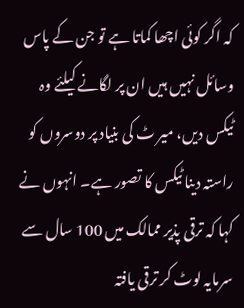کہ اگر کوئی اچھا کماتا ہے تو جن کے پاس وسائل نہیں ہیں ان پر لگانے کیلئے وہ ٹیکس دیں، میر ٹ کی بنیاد پر دوسروں کو راستہ دینا ٹیکس کا تصور ہے۔ انہوں نے کہا کہ ترقی پذیر ممالک میں 100 سال سے سرمایہ لوٹ کر ترقی یافتہ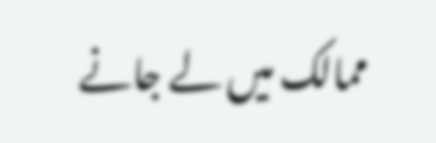ممالک میں لے جانے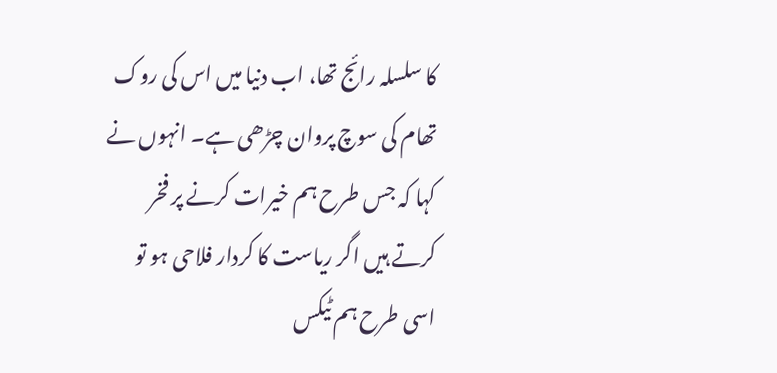کا سلسلہ رائج تھا، اب دنیا میں اس کی روک تھام کی سوچ پروان چڑھی ہے۔ انہوں نے کہا کہ جس طرح ہم خیرات کرنے پر فخر کرتے ہیں اگر ریاست کا کردار فلاحی ہو تو اسی طرح ہم ٹیکس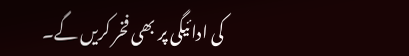کی ادائیگی پر بھی فخر کریں گے۔